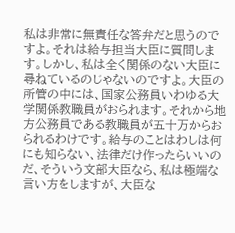私は非常に無責任な答弁だと思うのですよ。それは給与担当大臣に質問します。しかし、私は全く関係のない大臣に尋ねているのじゃないのですよ。大臣の所管の中には、国家公務員いわゆる大学関係教職員がおられます。それから地方公務員である教職員が五十万からおられるわけです。給与のことはわしは何にも知らない、法律だけ作ったらいいのだ、そういう文部大臣なら、私は極端な言い方をしますが、大臣な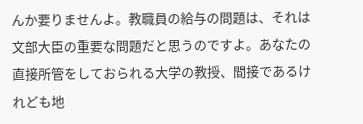んか要りませんよ。教職員の給与の問題は、それは文部大臣の重要な問題だと思うのですよ。あなたの直接所管をしておられる大学の教授、間接であるけれども地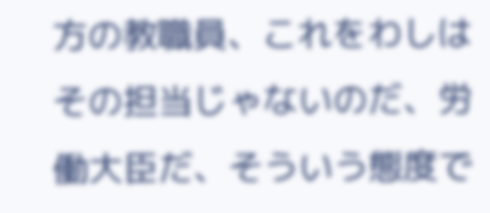方の教職員、これをわしはその担当じゃないのだ、労働大臣だ、そういう態度で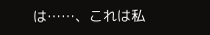は……、これは私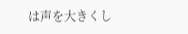は声を大きくし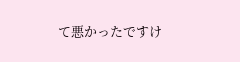て悪かったですけ